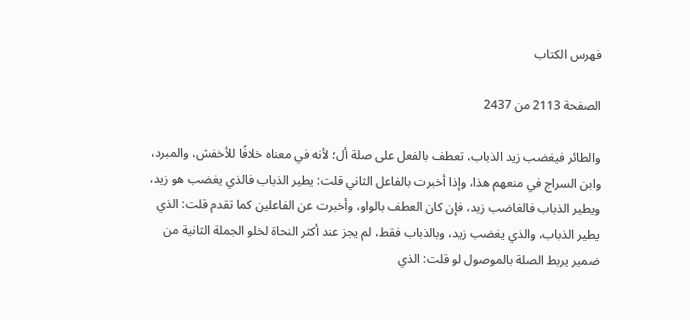فهرس الكتاب

الصفحة 2113 من 2437

والطائر فيغضب زيد الذباب، تعطف بالفعل على صلة أل؛ لأنه في معناه خلافًا للأخفش، والمبرد، وابن السراج في منعهم هذا، وإذا أخبرت بالفاعل الثاني قلت: يطير الذباب فالذي يغضب هو زيد، ويطير الذباب فالغاضب زيد، فإن كان العطف بالواو، وأخبرت عن الفاعلين كما تقدم قلت: الذي يطير الذباب، والذي يغضب زيد، وبالذباب فقط، لم يجز عند أكثر النحاة لخلو الجملة الثانية من ضمير يربط الصلة بالموصول لو قلت: الذي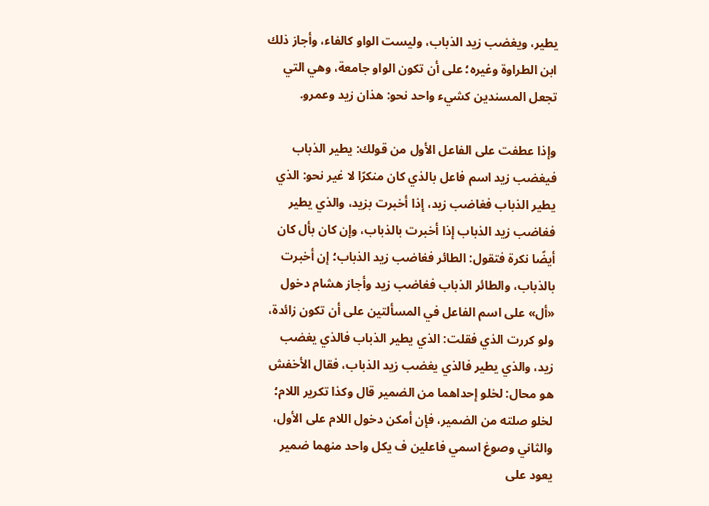يطير، ويغضب زيد الذباب، وليست الواو كالفاء، وأجاز ذلك ابن الطراوة وغيره؛ على أن تكون الواو جامعة، وهي التي تجعل المسندين كشيء واحد نحو: هذان زيد وعمرو.

وإذا عطفت على الفاعل الأول من قولك: يطير الذباب فيغضب زيد اسم فاعل بالذي كان منكرًا لا غير نحو: الذي يطير الذباب فغاضب زيد، إذا أخبرت بزيد، والذي يطير فغاضب زيد الذباب إذا أخبرت بالذباب، وإن كان بأل كان أيضًا نكرة فتقول: الطائر فغاضب زيد الذباب؛ إن أخبرت بالذباب، والطائر الذباب فغاضب زيد وأجاز هشام دخول «أل» على اسم الفاعل في المسألتين على أن تكون زائدة، ولو كررت الذي فقلت: الذي يطير الذباب فالذي يغضب زيد، والذي يطير فالذي يغضب زيد الذباب، فقال الأخفش هو محال: لخلو إحداهما من الضمير قال وكذا تكرير اللام؛ لخلو صلته من الضمير، فإن أمكن دخول اللام على الأول، والثاني وصوغ اسمي فاعلين ف يكل واحد منهما ضمير يعود على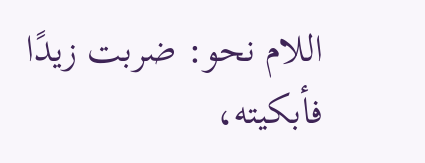اللام نحو: ضربت زيدًا فأبكيته،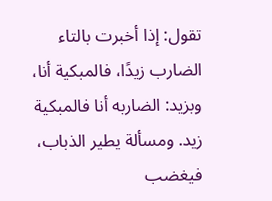تقول: إذا أخبرت بالتاء الضارب زيدًا، فالمبكية أنا، وبزيد: الضاربه أنا فالمبكية زيد. ومسألة يطير الذباب، فيغضب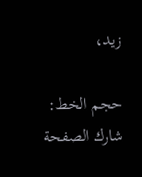زيد،

حجم الخط:
شارك الصفحة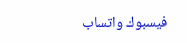فيسبوك واتساب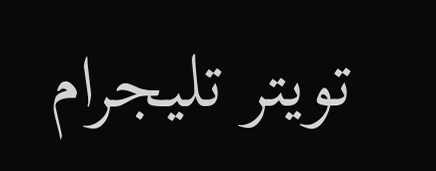تويتر تليجرام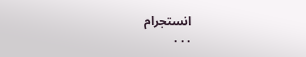انستجرام
. . .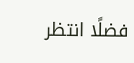فضلًا انتظر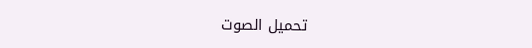تحميل الصوت